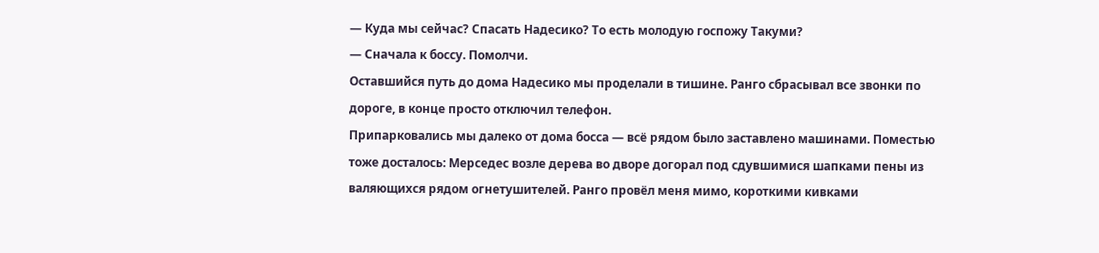— Куда мы сейчас? Спасать Надесико? То есть молодую госпожу Такуми?
— Сначала к боссу. Помолчи.
Оставшийся путь до дома Надесико мы проделали в тишине. Ранго сбрасывал все звонки по дороге, в конце просто отключил телефон.
Припарковались мы далеко от дома босса — всё рядом было заставлено машинами. Поместью тоже досталось: Мерседес возле дерева во дворе догорал под сдувшимися шапками пены из валяющихся рядом огнетушителей. Ранго провёл меня мимо, короткими кивками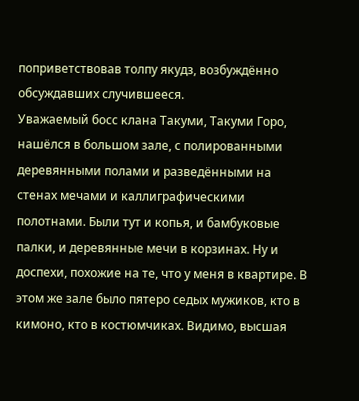поприветствовав толпу якудз, возбуждённо обсуждавших случившееся.
Уважаемый босс клана Такуми, Такуми Горо, нашёлся в большом зале, с полированными деревянными полами и разведёнными на стенах мечами и каллиграфическими полотнами. Были тут и копья, и бамбуковые палки, и деревянные мечи в корзинах. Ну и доспехи, похожие на те, что у меня в квартире. В этом же зале было пятеро седых мужиков, кто в кимоно, кто в костюмчиках. Видимо, высшая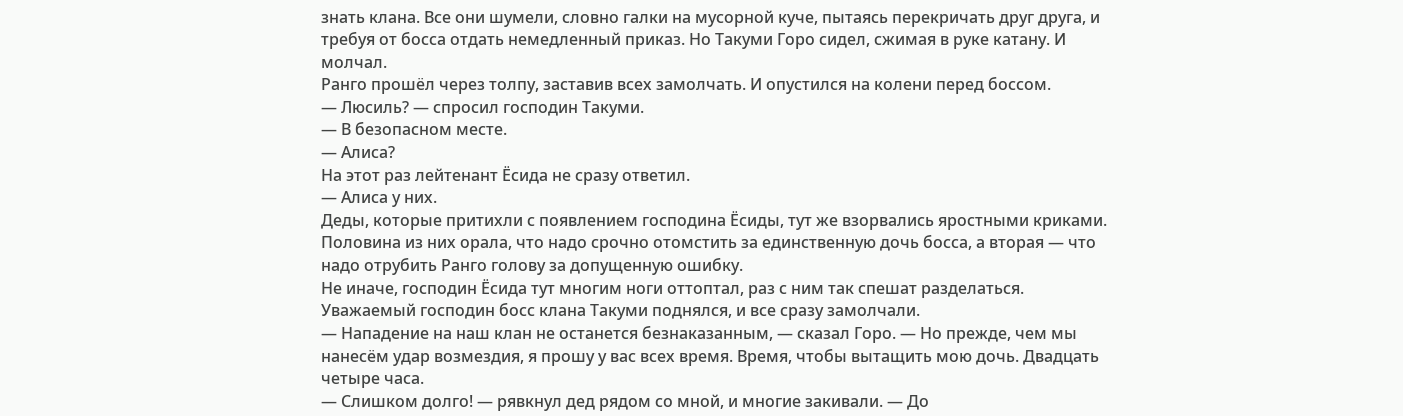знать клана. Все они шумели, словно галки на мусорной куче, пытаясь перекричать друг друга, и требуя от босса отдать немедленный приказ. Но Такуми Горо сидел, сжимая в руке катану. И молчал.
Ранго прошёл через толпу, заставив всех замолчать. И опустился на колени перед боссом.
— Люсиль? — спросил господин Такуми.
— В безопасном месте.
— Алиса?
На этот раз лейтенант Ёсида не сразу ответил.
— Алиса у них.
Деды, которые притихли с появлением господина Ёсиды, тут же взорвались яростными криками. Половина из них орала, что надо срочно отомстить за единственную дочь босса, а вторая — что надо отрубить Ранго голову за допущенную ошибку.
Не иначе, господин Ёсида тут многим ноги оттоптал, раз с ним так спешат разделаться.
Уважаемый господин босс клана Такуми поднялся, и все сразу замолчали.
— Нападение на наш клан не останется безнаказанным, — сказал Горо. — Но прежде, чем мы нанесём удар возмездия, я прошу у вас всех время. Время, чтобы вытащить мою дочь. Двадцать четыре часа.
— Слишком долго! — рявкнул дед рядом со мной, и многие закивали. — До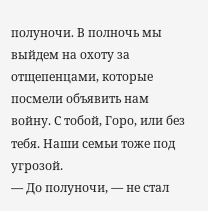полуночи. В полночь мы выйдем на охоту за отщепенцами, которые посмели объявить нам войну. С тобой, Горо, или без тебя. Наши семьи тоже под угрозой.
— До полуночи, — не стал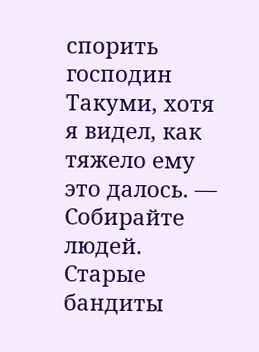спорить господин Такуми, хотя я видел, как тяжело ему это далось. — Собирайте людей.
Старые бандиты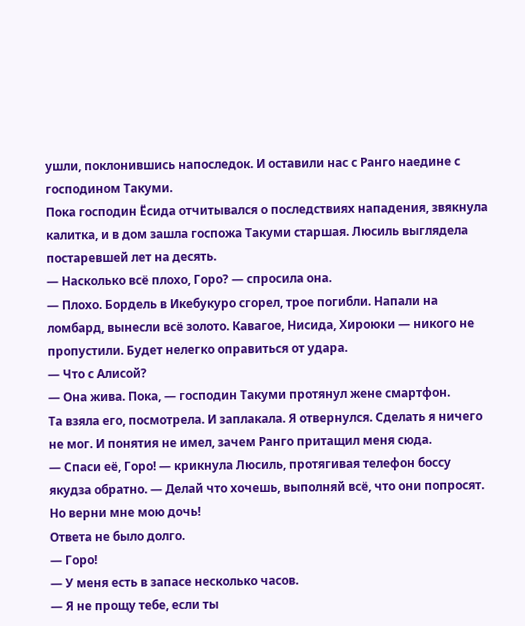ушли, поклонившись напоследок. И оставили нас с Ранго наедине с господином Такуми.
Пока господин Ёсида отчитывался о последствиях нападения, звякнула калитка, и в дом зашла госпожа Такуми старшая. Люсиль выглядела постаревшей лет на десять.
— Насколько всё плохо, Горо? — спросила она.
— Плохо. Бордель в Икебукуро сгорел, трое погибли. Напали на ломбард, вынесли всё золото. Кавагое, Нисида, Хироюки — никого не пропустили. Будет нелегко оправиться от удара.
— Что с Алисой?
— Она жива. Пока, — господин Такуми протянул жене смартфон.
Та взяла его, посмотрела. И заплакала. Я отвернулся. Сделать я ничего не мог. И понятия не имел, зачем Ранго притащил меня сюда.
— Спаси её, Горо! — крикнула Люсиль, протягивая телефон боссу якудза обратно. — Делай что хочешь, выполняй всё, что они попросят. Но верни мне мою дочь!
Ответа не было долго.
— Горо!
— У меня есть в запасе несколько часов.
— Я не прощу тебе, если ты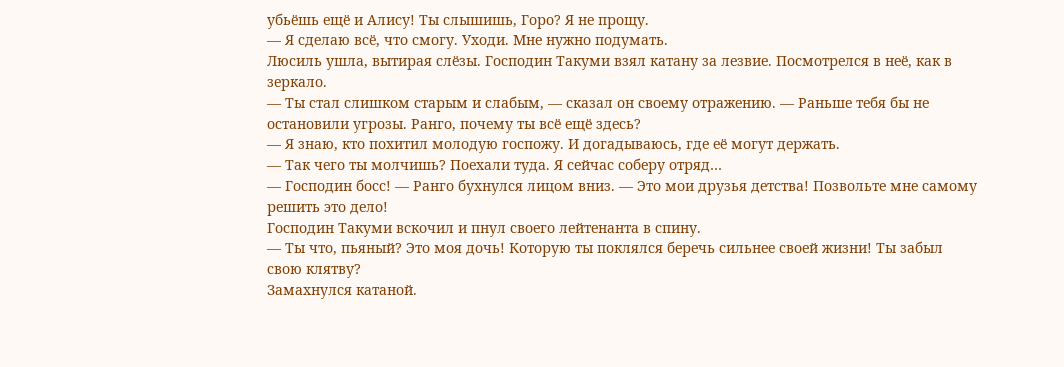убьёшь ещё и Алису! Ты слышишь, Горо? Я не прощу.
— Я сделаю всё, что смогу. Уходи. Мне нужно подумать.
Люсиль ушла, вытирая слёзы. Господин Такуми взял катану за лезвие. Посмотрелся в неё, как в зеркало.
— Ты стал слишком старым и слабым, — сказал он своему отражению. — Раньше тебя бы не остановили угрозы. Ранго, почему ты всё ещё здесь?
— Я знаю, кто похитил молодую госпожу. И догадываюсь, где её могут держать.
— Так чего ты молчишь? Поехали туда. Я сейчас соберу отряд…
— Господин босс! — Ранго бухнулся лицом вниз. — Это мои друзья детства! Позвольте мне самому решить это дело!
Господин Такуми вскочил и пнул своего лейтенанта в спину.
— Ты что, пьяный? Это моя дочь! Которую ты поклялся беречь сильнее своей жизни! Ты забыл свою клятву?
Замахнулся катаной.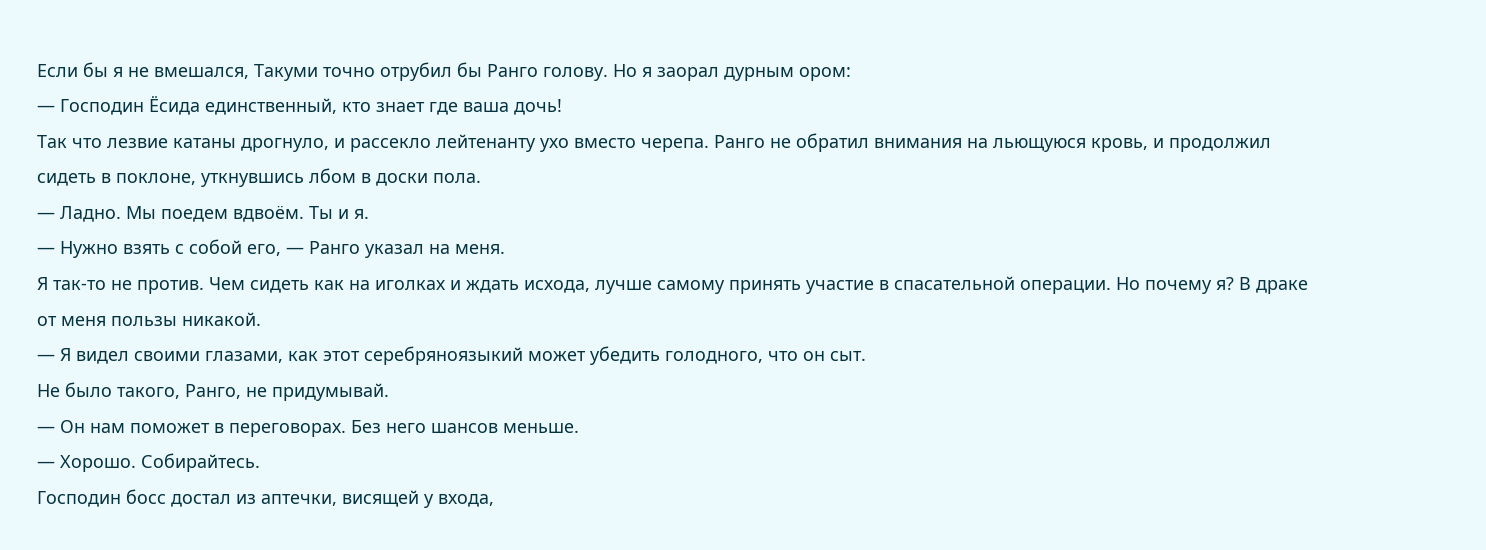Если бы я не вмешался, Такуми точно отрубил бы Ранго голову. Но я заорал дурным ором:
— Господин Ёсида единственный, кто знает где ваша дочь!
Так что лезвие катаны дрогнуло, и рассекло лейтенанту ухо вместо черепа. Ранго не обратил внимания на льющуюся кровь, и продолжил сидеть в поклоне, уткнувшись лбом в доски пола.
— Ладно. Мы поедем вдвоём. Ты и я.
— Нужно взять с собой его, — Ранго указал на меня.
Я так-то не против. Чем сидеть как на иголках и ждать исхода, лучше самому принять участие в спасательной операции. Но почему я? В драке от меня пользы никакой.
— Я видел своими глазами, как этот серебряноязыкий может убедить голодного, что он сыт.
Не было такого, Ранго, не придумывай.
— Он нам поможет в переговорах. Без него шансов меньше.
— Хорошо. Собирайтесь.
Господин босс достал из аптечки, висящей у входа,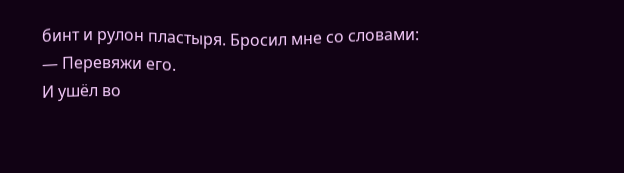бинт и рулон пластыря. Бросил мне со словами:
— Перевяжи его.
И ушёл во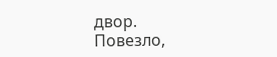двор.
Повезло,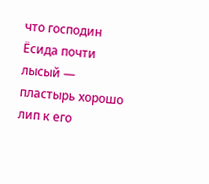что господин Ёсида почти лысый — пластырь хорошо лип к его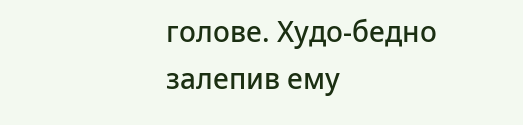голове. Худо-бедно залепив ему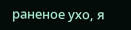раненое ухо, я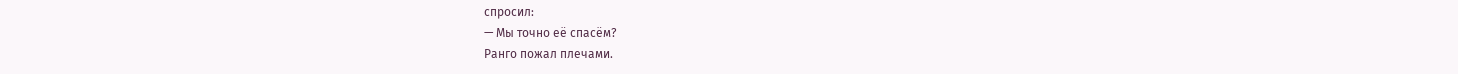спросил:
— Мы точно её спасём?
Ранго пожал плечами.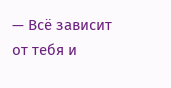— Всё зависит от тебя и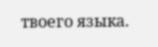твоего языка.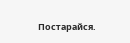Постарайся.